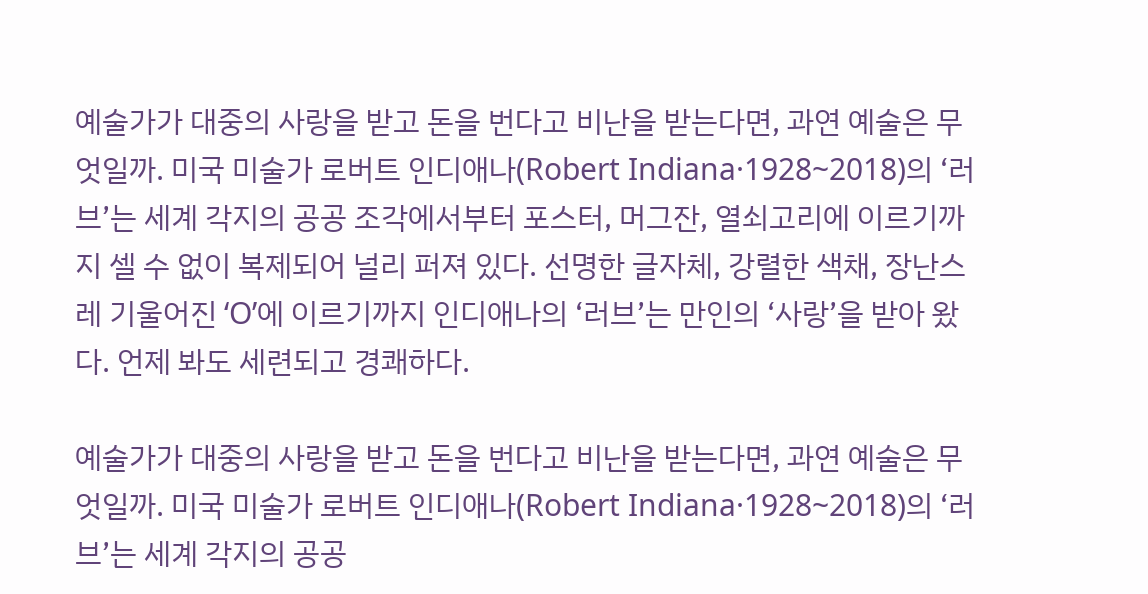예술가가 대중의 사랑을 받고 돈을 번다고 비난을 받는다면, 과연 예술은 무엇일까. 미국 미술가 로버트 인디애나(Robert Indiana·1928~2018)의 ‘러브’는 세계 각지의 공공 조각에서부터 포스터, 머그잔, 열쇠고리에 이르기까지 셀 수 없이 복제되어 널리 퍼져 있다. 선명한 글자체, 강렬한 색채, 장난스레 기울어진 ‘O’에 이르기까지 인디애나의 ‘러브’는 만인의 ‘사랑’을 받아 왔다. 언제 봐도 세련되고 경쾌하다.

예술가가 대중의 사랑을 받고 돈을 번다고 비난을 받는다면, 과연 예술은 무엇일까. 미국 미술가 로버트 인디애나(Robert Indiana·1928~2018)의 ‘러브’는 세계 각지의 공공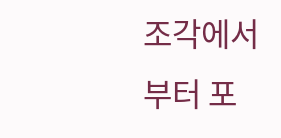조각에서부터 포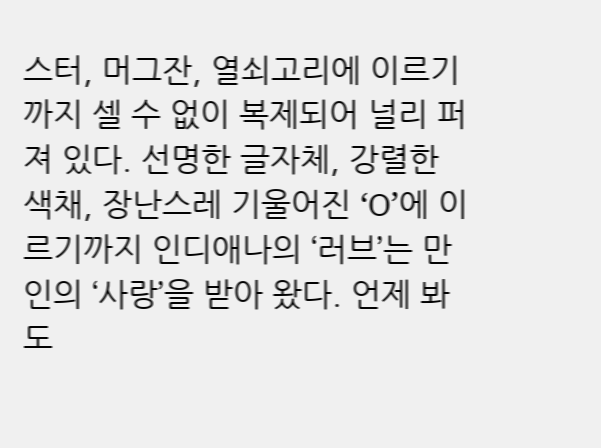스터, 머그잔, 열쇠고리에 이르기까지 셀 수 없이 복제되어 널리 퍼져 있다. 선명한 글자체, 강렬한 색채, 장난스레 기울어진 ‘O’에 이르기까지 인디애나의 ‘러브’는 만인의 ‘사랑’을 받아 왔다. 언제 봐도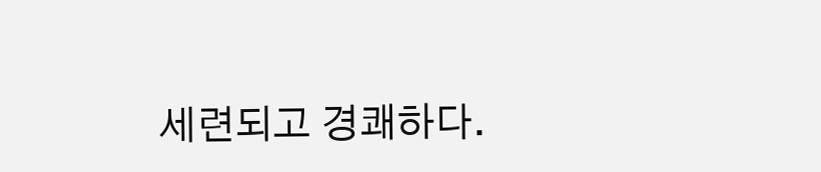세련되고 경쾌하다.